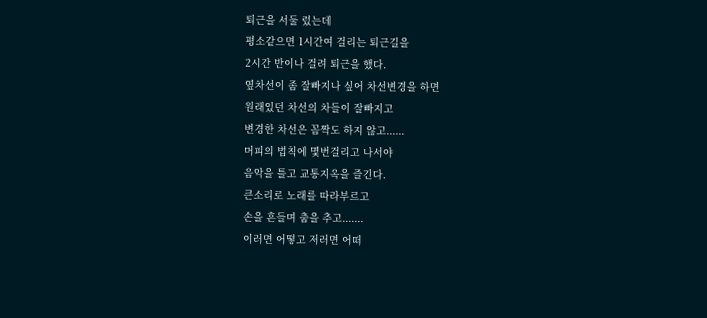퇴근을 서둘 렀는데
평소같으면 1시간여 걸리는 퇴근길을
2시간 반이나 걸려 퇴근을 했다.
옆차선이 좀 잘빠지나 싶어 차선변경을 하면
원래있던 차선의 차들이 잘빠지고
변경한 차선은 꼼짝도 하지 않고......
머피의 법칙에 몇번걸리고 나서야
음악을 틀고 교통지옥을 즐긴다.
큰소리로 노래를 따라부르고
손을 흔들며 춤을 추고.......
이러면 어떻고 저러면 어떠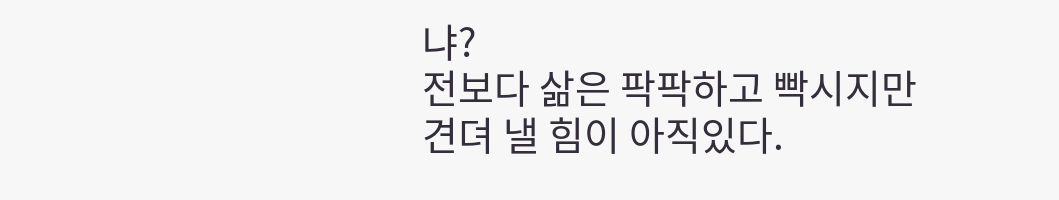냐?
전보다 삶은 팍팍하고 빡시지만
견뎌 낼 힘이 아직있다.